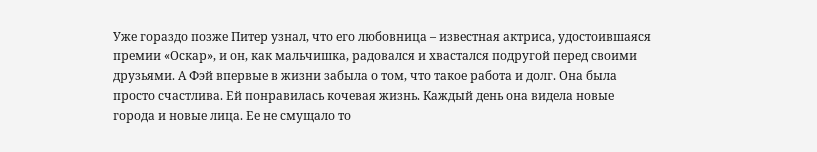Уже гораздо позже Питер узнал, что его любовница – известная актриса, удостоившаяся премии «Оскар», и он, как мальчишка, радовался и хвастался подругой перед своими друзьями. А Фэй впервые в жизни забыла о том, что такое работа и долг. Она была просто счастлива. Ей понравилась кочевая жизнь. Каждый день она видела новые города и новые лица. Ее не смущало то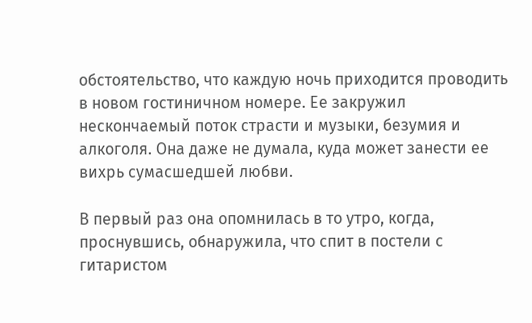обстоятельство, что каждую ночь приходится проводить в новом гостиничном номере. Ее закружил нескончаемый поток страсти и музыки, безумия и алкоголя. Она даже не думала, куда может занести ее вихрь сумасшедшей любви.

В первый раз она опомнилась в то утро, когда, проснувшись, обнаружила, что спит в постели с гитаристом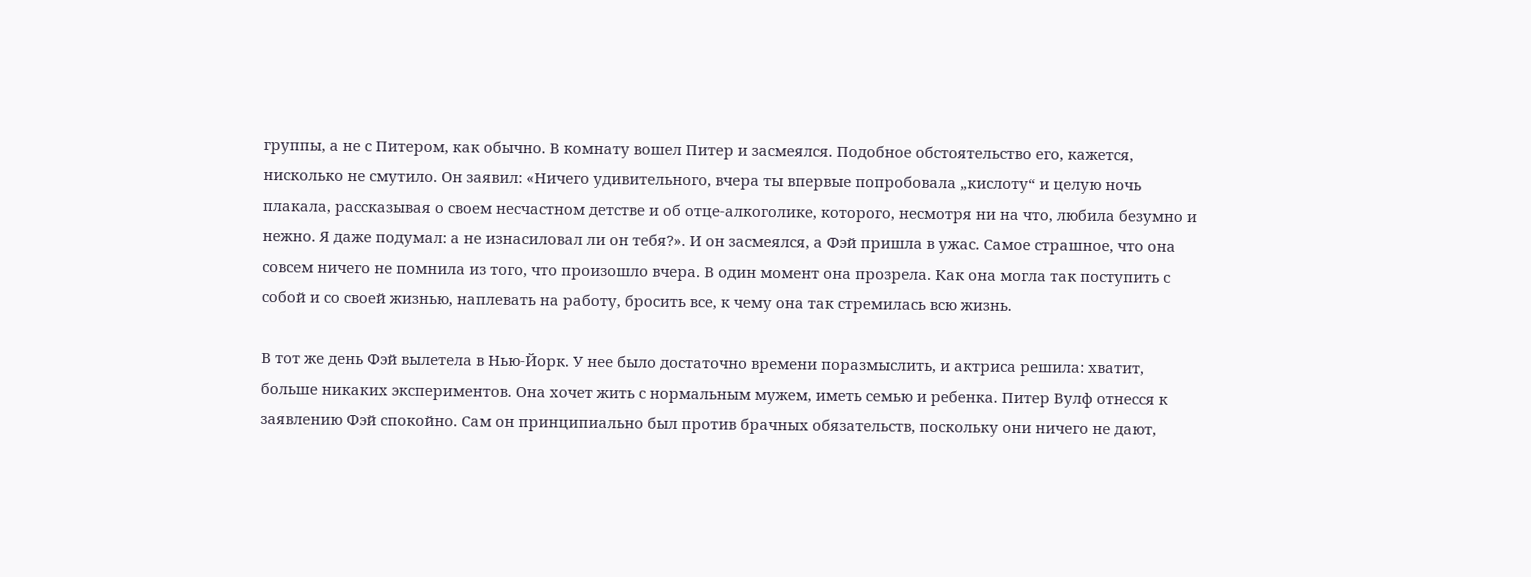группы, а не с Питером, как обычно. В комнату вошел Питер и засмеялся. Подобное обстоятельство его, кажется, нисколько не смутило. Он заявил: «Ничего удивительного, вчера ты впервые попробовала „кислоту“ и целую ночь плакала, рассказывая о своем несчастном детстве и об отце-алкоголике, которого, несмотря ни на что, любила безумно и нежно. Я даже подумал: а не изнасиловал ли он тебя?». И он засмеялся, а Фэй пришла в ужас. Самое страшное, что она совсем ничего не помнила из того, что произошло вчера. В один момент она прозрела. Как она могла так поступить с собой и со своей жизнью, наплевать на работу, бросить все, к чему она так стремилась всю жизнь.

В тот же день Фэй вылетела в Нью-Йорк. У нее было достаточно времени поразмыслить, и актриса решила: хватит, больше никаких экспериментов. Она хочет жить с нормальным мужем, иметь семью и ребенка. Питер Вулф отнесся к заявлению Фэй спокойно. Сам он принципиально был против брачных обязательств, поскольку они ничего не дают,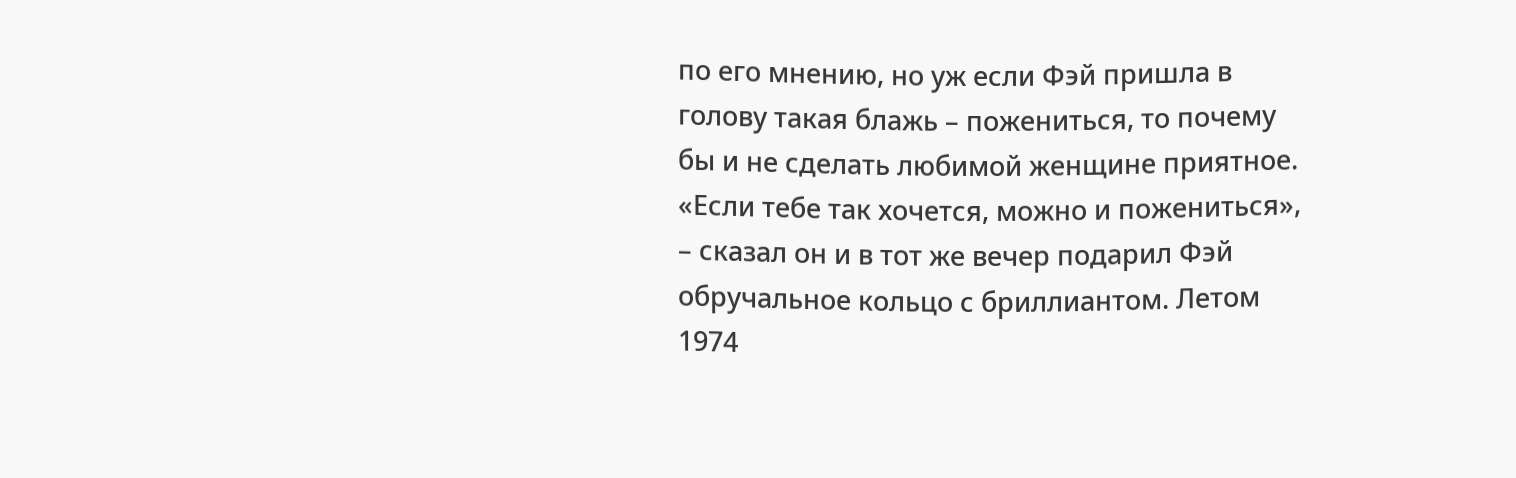по его мнению, но уж если Фэй пришла в голову такая блажь – пожениться, то почему бы и не сделать любимой женщине приятное. «Если тебе так хочется, можно и пожениться», – сказал он и в тот же вечер подарил Фэй обручальное кольцо с бриллиантом. Летом 1974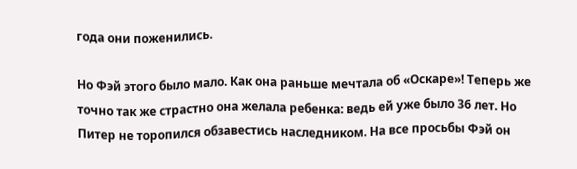года они поженились.

Но Фэй этого было мало. Как она раньше мечтала об «Оскаре»! Теперь же точно так же страстно она желала ребенка: ведь ей уже было 36 лет. Но Питер не торопился обзавестись наследником. На все просьбы Фэй он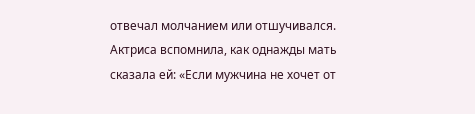отвечал молчанием или отшучивался. Актриса вспомнила, как однажды мать сказала ей: «Если мужчина не хочет от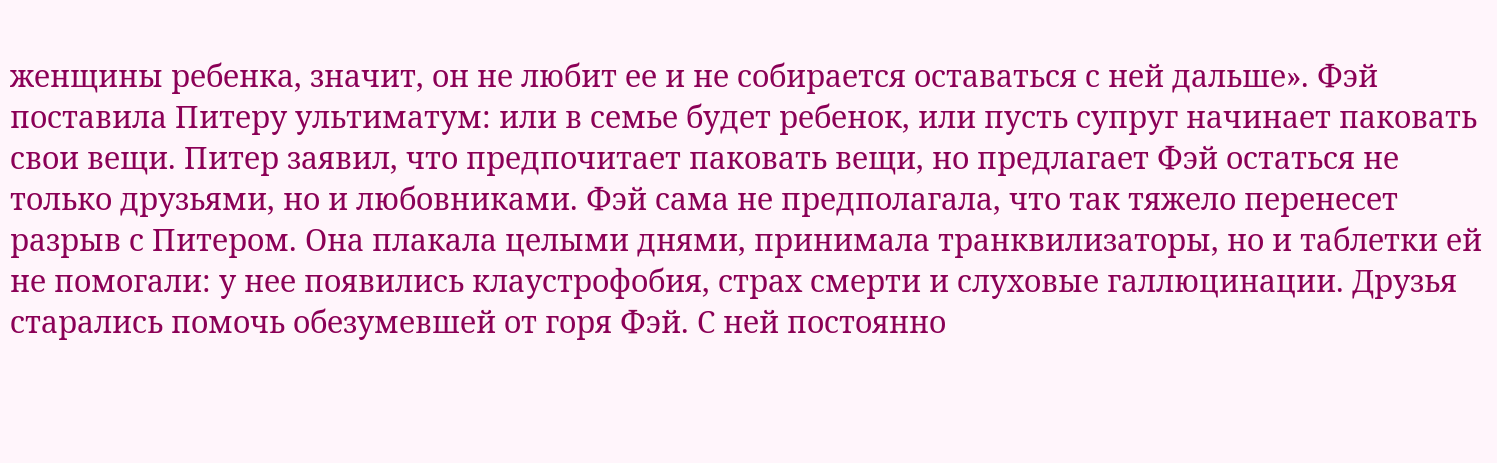женщины ребенка, значит, он не любит ее и не собирается оставаться с ней дальше». Фэй поставила Питеру ультиматум: или в семье будет ребенок, или пусть супруг начинает паковать свои вещи. Питер заявил, что предпочитает паковать вещи, но предлагает Фэй остаться не только друзьями, но и любовниками. Фэй сама не предполагала, что так тяжело перенесет разрыв с Питером. Она плакала целыми днями, принимала транквилизаторы, но и таблетки ей не помогали: у нее появились клаустрофобия, страх смерти и слуховые галлюцинации. Друзья старались помочь обезумевшей от горя Фэй. С ней постоянно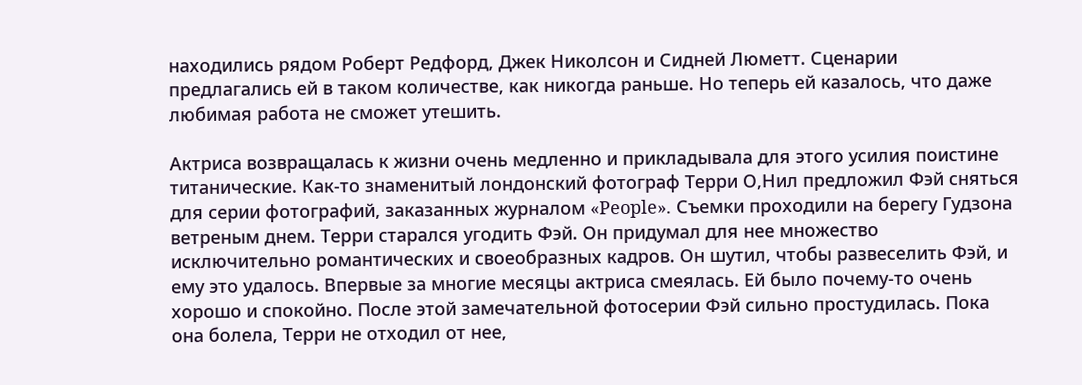находились рядом Роберт Редфорд, Джек Николсон и Сидней Люметт. Сценарии предлагались ей в таком количестве, как никогда раньше. Но теперь ей казалось, что даже любимая работа не сможет утешить.

Актриса возвращалась к жизни очень медленно и прикладывала для этого усилия поистине титанические. Как-то знаменитый лондонский фотограф Терри О,Нил предложил Фэй сняться для серии фотографий, заказанных журналом «People». Съемки проходили на берегу Гудзона ветреным днем. Терри старался угодить Фэй. Он придумал для нее множество исключительно романтических и своеобразных кадров. Он шутил, чтобы развеселить Фэй, и ему это удалось. Впервые за многие месяцы актриса смеялась. Ей было почему-то очень хорошо и спокойно. После этой замечательной фотосерии Фэй сильно простудилась. Пока она болела, Терри не отходил от нее,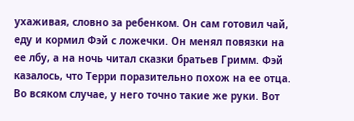ухаживая, словно за ребенком. Он сам готовил чай, еду и кормил Фэй с ложечки. Он менял повязки на ее лбу, а на ночь читал сказки братьев Гримм. Фэй казалось, что Терри поразительно похож на ее отца. Во всяком случае, у него точно такие же руки. Вот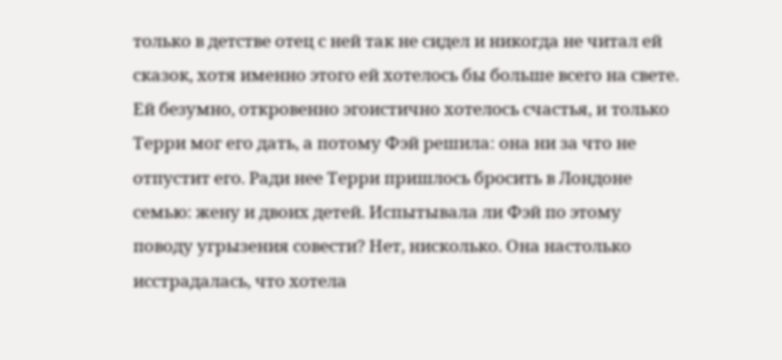только в детстве отец с ней так не сидел и никогда не читал ей сказок, хотя именно этого ей хотелось бы больше всего на свете. Ей безумно, откровенно эгоистично хотелось счастья, и только Терри мог его дать, а потому Фэй решила: она ни за что не отпустит его. Ради нее Терри пришлось бросить в Лондоне семью: жену и двоих детей. Испытывала ли Фэй по этому поводу угрызения совести? Нет, нисколько. Она настолько исстрадалась, что хотела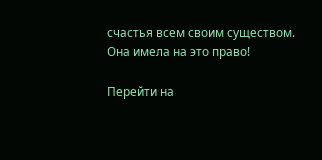счастья всем своим существом. Она имела на это право!

Перейти на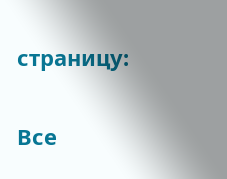страницу:

Все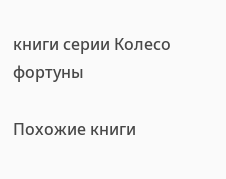книги серии Колесо фортуны

Похожие книги